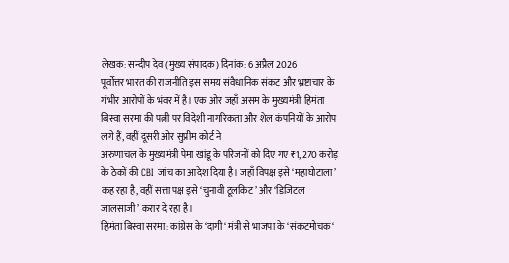लेखक: सन्दीप देव (मुख्य संपादक) दिनांक: 6 अप्रैल 2026
पूर्वोत्तर भारत की राजनीति इस समय संवैधानिक संकट और भ्रष्टाचार के गंभीर आरोपों के भंवर में है। एक ओर जहाँ असम के मुख्यमंत्री हिमंता बिस्वा सरमा की पत्नी पर विदेशी नागरिकता और शेल कंपनियों के आरोप लगे हैं, वहीं दूसरी ओर सुप्रीम कोर्ट ने
अरुणाचल के मुख्यमंत्री पेमा खांडू के परिजनों को दिए गए ₹1,270 करोड़ के ठेकों की CBI जांच का आदेश दिया है। जहाँ विपक्ष इसे ‘महाघोटाला’ कह रहा है, वहीं सत्ता पक्ष इसे ‘चुनावी टूलकिट’ और ‘डिजिटल जालसाजी’ करार दे रहा है।
हिमंता बिस्वा सरमा: कांग्रेस के ‘दागी‘ मंत्री से भाजपा के ‘संकटमोचक‘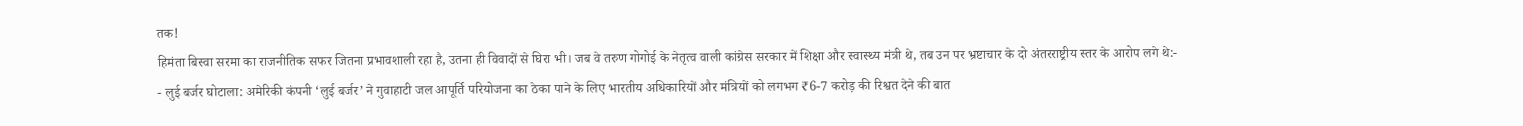तक!
हिमंता बिस्वा सरमा का राजनीतिक सफर जितना प्रभावशाली रहा है, उतना ही विवादों से घिरा भी। जब वे तरुण गोगोई के नेतृत्व वाली कांग्रेस सरकार में शिक्षा और स्वास्थ्य मंत्री थे, तब उन पर भ्रष्टाचार के दो अंतरराष्ट्रीय स्तर के आरोप लगे थे:-
- लुई बर्जर घोटाला: अमेरिकी कंपनी ‘लुई बर्जर’ ने गुवाहाटी जल आपूर्ति परियोजना का ठेका पाने के लिए भारतीय अधिकारियों और मंत्रियों को लगभग ₹6-7 करोड़ की रिश्वत देने की बात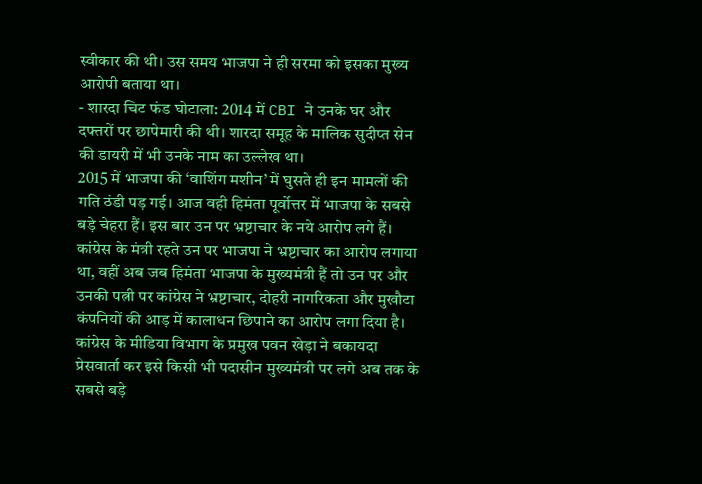स्वीकार की थी। उस समय भाजपा ने ही सरमा को इसका मुख्य आरोपी बताया था।
- शारदा चिट फंड घोटाला: 2014 में CBI ने उनके घर और दफ्तरों पर छापेमारी की थी। शारदा समूह के मालिक सुदीप्त सेन की डायरी में भी उनके नाम का उल्लेख था।
2015 में भाजपा की ‘वाशिंग मशीन’ में घुसते ही इन मामलों की गति ठंडी पड़ गई। आज वही हिमंता पूर्वोत्तर में भाजपा के सबसे बड़े चेहरा हैं। इस बार उन पर भ्रष्टाचार के नये आरोप लगे हैं। कांग्रेस के मंत्री रहते उन पर भाजपा ने भ्रष्टाचार का आरोप लगाया था, वहीं अब जब हिमंता भाजपा के मुख्यमंत्री हैं तो उन पर और उनकी पत्नी पर कांग्रेस ने भ्रष्टाचार, दोहरी नागरिकता और मुखौटा कंपनियों की आड़ में कालाधन छिपाने का आरोप लगा दिया है। कांग्रेस के मीडिया विभाग के प्रमुख पवन खेड़ा ने बकायदा प्रेसवार्ता कर इसे किसी भी पदासीन मुख्यमंत्री पर लगे अब तक के सबसे बड़े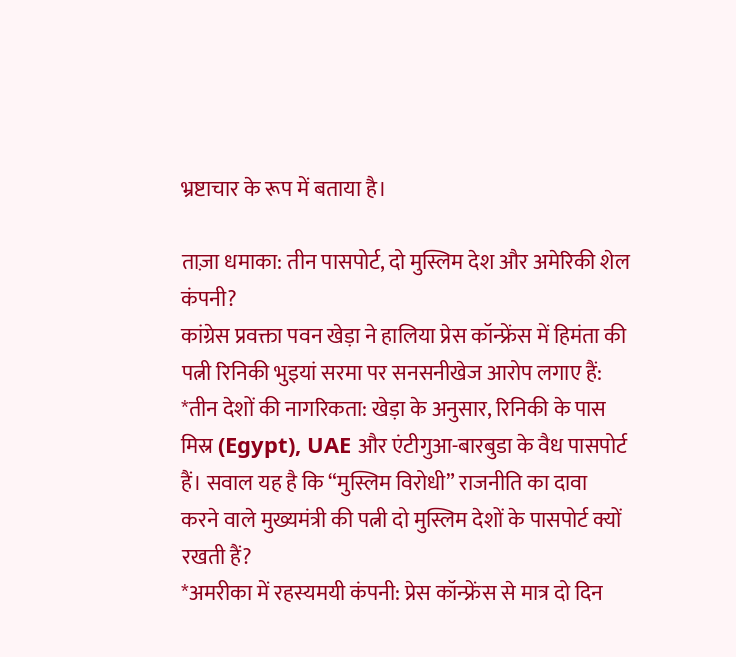भ्रष्टाचार के रूप में बताया है।

ताज़ा धमाका: तीन पासपोर्ट, दो मुस्लिम देश और अमेरिकी शेल कंपनी?
कांग्रेस प्रवक्ता पवन खेड़ा ने हालिया प्रेस कॉन्फ्रेंस में हिमंता की पत्नी रिनिकी भुइयां सरमा पर सनसनीखेज आरोप लगाए हैं:
*तीन देशों की नागरिकता: खेड़ा के अनुसार, रिनिकी के पास मिस्र (Egypt), UAE और एंटीगुआ-बारबुडा के वैध पासपोर्ट हैं। सवाल यह है कि “मुस्लिम विरोधी” राजनीति का दावा करने वाले मुख्यमंत्री की पत्नी दो मुस्लिम देशों के पासपोर्ट क्यों रखती हैं?
*अमरीका में रहस्यमयी कंपनी: प्रेस कॉन्फ्रेंस से मात्र दो दिन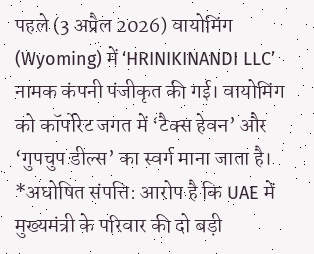पहले (3 अप्रैल 2026) वायोमिंग (Wyoming) में ‘HRINIKINANDI LLC’ नामक कंपनी पंजीकृत की गई। वायोमिंग को कॉर्पोरेट जगत में ‘टैक्स हेवन’ और ‘गुपचुप डील्स’ का स्वर्ग माना जाता है।
*अघोषित संपत्ति: आरोप है कि UAE में मुख्यमंत्री के परिवार की दो बड़ी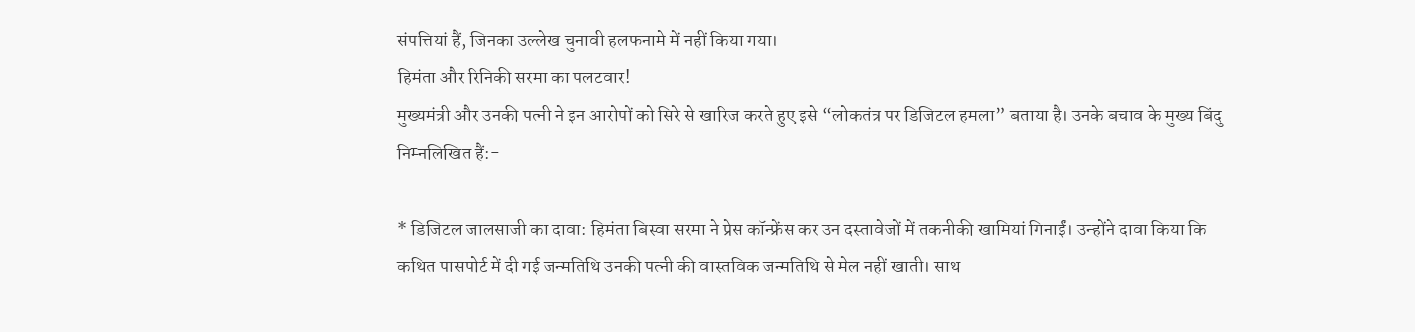संपत्तियां हैं, जिनका उल्लेख चुनावी हलफनामे में नहीं किया गया।
हिमंता और रिनिकी सरमा का पलटवार!
मुख्यमंत्री और उनकी पत्नी ने इन आरोपों को सिरे से खारिज करते हुए इसे “लोकतंत्र पर डिजिटल हमला” बताया है। उनके बचाव के मुख्य बिंदु निम्नलिखित हैं:-

* डिजिटल जालसाजी का दावा: हिमंता बिस्वा सरमा ने प्रेस कॉन्फ्रेंस कर उन दस्तावेजों में तकनीकी खामियां गिनाईं। उन्होंने दावा किया कि कथित पासपोर्ट में दी गई जन्मतिथि उनकी पत्नी की वास्तविक जन्मतिथि से मेल नहीं खाती। साथ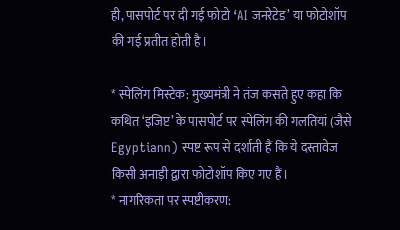ही, पासपोर्ट पर दी गई फोटो ‘AI जनरेटेड’ या फोटोशॉप की गई प्रतीत होती है।

* स्पेलिंग मिस्टेक: मुख्यमंत्री ने तंज कसते हुए कहा कि कथित ‘इजिप्ट’ के पासपोर्ट पर स्पेलिंग की गलतियां (जैसे Egyptiann) स्पष्ट रूप से दर्शाती हैं कि ये दस्तावेज किसी अनाड़ी द्वारा फोटोशॉप किए गए हैं।
* नागरिकता पर स्पष्टीकरण: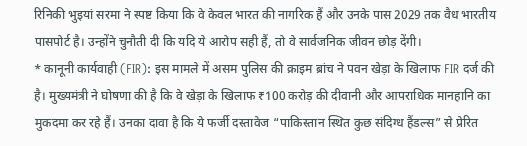रिनिकी भुइयां सरमा ने स्पष्ट किया कि वे केवल भारत की नागरिक हैं और उनके पास 2029 तक वैध भारतीय पासपोर्ट है। उन्होंने चुनौती दी कि यदि ये आरोप सही हैं, तो वे सार्वजनिक जीवन छोड़ देंगी।
* कानूनी कार्यवाही (FIR): इस मामले में असम पुलिस की क्राइम ब्रांच ने पवन खेड़ा के खिलाफ FIR दर्ज की है। मुख्यमंत्री ने घोषणा की है कि वे खेड़ा के खिलाफ ₹100 करोड़ की दीवानी और आपराधिक मानहानि का मुकदमा कर रहे हैं। उनका दावा है कि ये फर्जी दस्तावेज “पाकिस्तान स्थित कुछ संदिग्ध हैंडल्स” से प्रेरित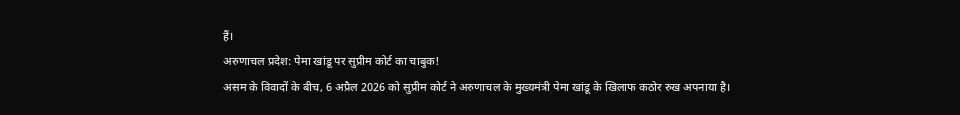हैं।
अरुणाचल प्रदेश: पेमा खांडू पर सुप्रीम कोर्ट का चाबुक!
असम के विवादों के बीच, 6 अप्रैल 2026 को सुप्रीम कोर्ट ने अरुणाचल के मुख्यमंत्री पेमा खांडू के खिलाफ कठोर रुख अपनाया है।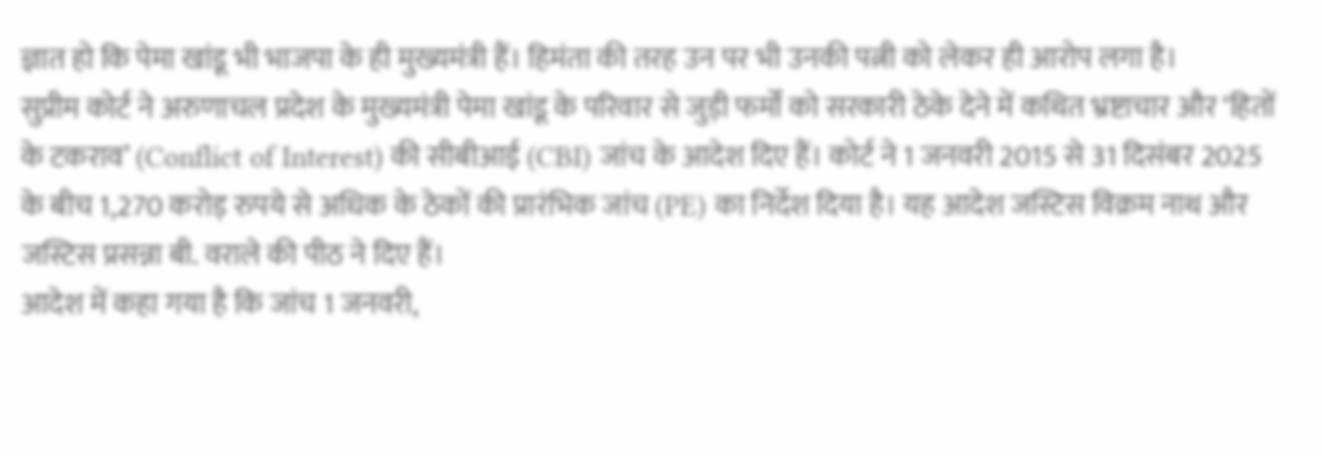ज्ञात हो कि पेमा खांडू भी भाजपा के ही मुख्यमंत्री हैं। हिमंता की तरह उन पर भी उनकी पत्नी को लेकर ही आरोप लगा है।
सुप्रीम कोर्ट ने अरुणाचल प्रदेश के मुख्यमंत्री पेमा खांडू के परिवार से जुड़ी फर्मों को सरकारी ठेके देने में कथित भ्रष्टाचार और ‘हितों के टकराव’ (Conflict of Interest) की सीबीआई (CBI) जांच के आदेश दिए हैं। कोर्ट ने 1 जनवरी 2015 से 31 दिसंबर 2025 के बीच 1,270 करोड़ रुपये से अधिक के ठेकों की प्रारंभिक जांच (PE) का निर्देश दिया है। यह आदेश जस्टिस विक्रम नाथ और जस्टिस प्रसन्ना बी. वराले की पीठ ने दिए हैं।
आदेश में कहा गया है कि जांच 1 जनवरी,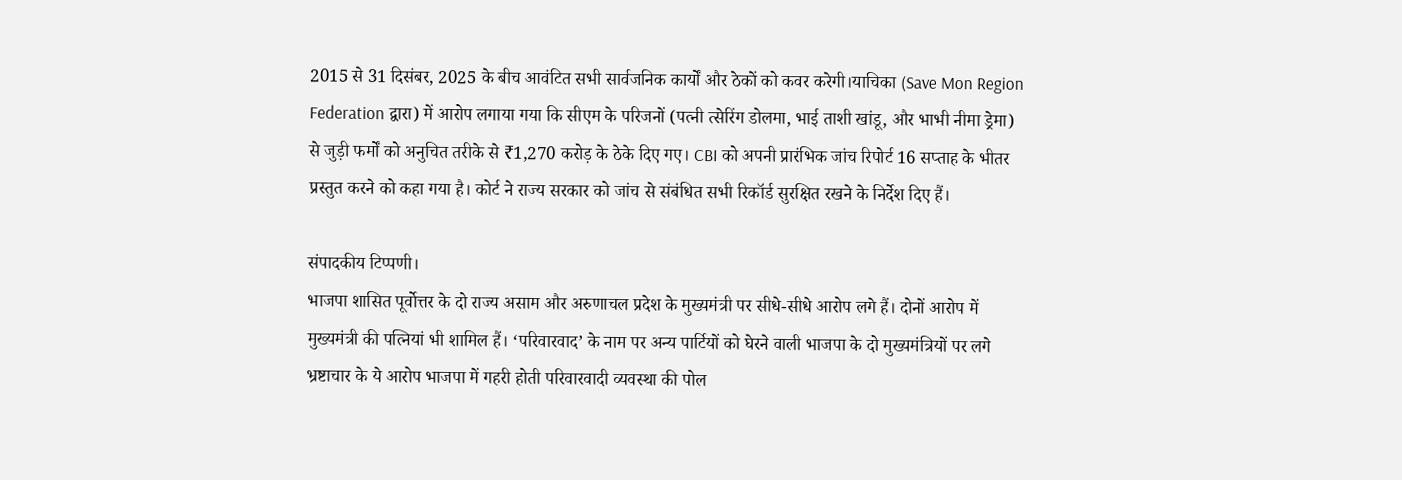2015 से 31 दिसंबर, 2025 के बीच आवंटित सभी सार्वजनिक कार्यों और ठेकों को कवर करेगी।याचिका (Save Mon Region Federation द्वारा) में आरोप लगाया गया कि सीएम के परिजनों (पत्नी त्सेरिंग डोलमा, भाई ताशी खांडू, और भाभी नीमा ड्रेमा) से जुड़ी फर्मों को अनुचित तरीके से ₹1,270 करोड़ के ठेके दिए गए। CBI को अपनी प्रारंभिक जांच रिपोर्ट 16 सप्ताह के भीतर प्रस्तुत करने को कहा गया है। कोर्ट ने राज्य सरकार को जांच से संबंधित सभी रिकॉर्ड सुरक्षित रखने के निर्देश दिए हैं।

संपादकीय टिप्पणी।
भाजपा शासित पूर्वोत्तर के दो राज्य असाम और अरुणाचल प्रदेश के मुख्यमंत्री पर सीधे-सीधे आरोप लगे हैं। दोनों आरोप में मुख्यमंत्री की पत्नियां भी शामिल हैं। ‘परिवारवाद’ के नाम पर अन्य पार्टियों को घेरने वाली भाजपा के दो मुख्यमंत्रियों पर लगे भ्रष्टाचार के ये आरोप भाजपा में गहरी होती परिवारवादी व्यवस्था की पोल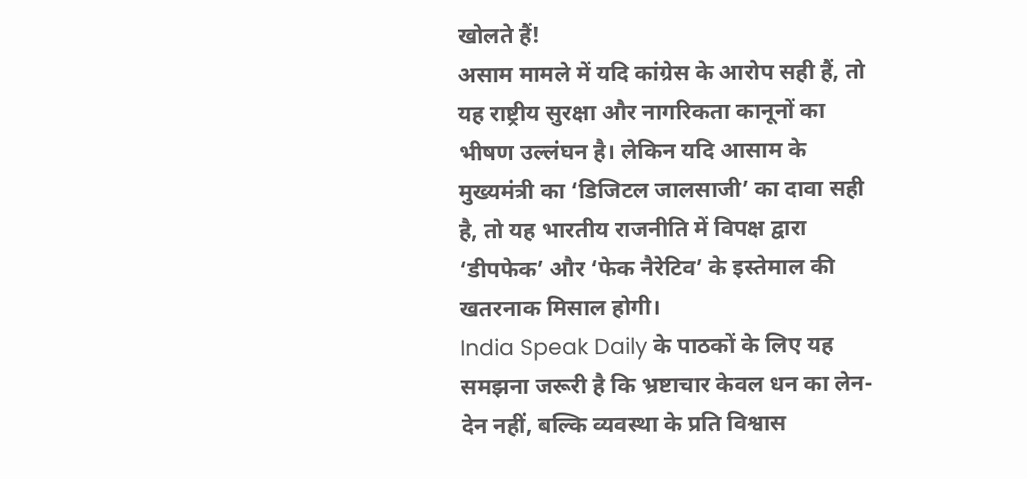खोलते हैं!
असाम मामले में यदि कांग्रेस के आरोप सही हैं, तो यह राष्ट्रीय सुरक्षा और नागरिकता कानूनों का भीषण उल्लंघन है। लेकिन यदि आसाम के मुख्यमंत्री का ‘डिजिटल जालसाजी’ का दावा सही है, तो यह भारतीय राजनीति में विपक्ष द्वारा ‘डीपफेक’ और ‘फेक नैरेटिव’ के इस्तेमाल की खतरनाक मिसाल होगी।
India Speak Daily के पाठकों के लिए यह समझना जरूरी है कि भ्रष्टाचार केवल धन का लेन-देन नहीं, बल्कि व्यवस्था के प्रति विश्वास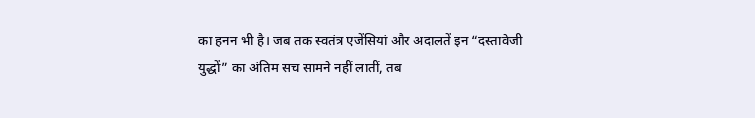का हनन भी है। जब तक स्वतंत्र एजेंसियां और अदालतें इन “दस्तावेजी युद्धों” का अंतिम सच सामने नहीं लातीं, तब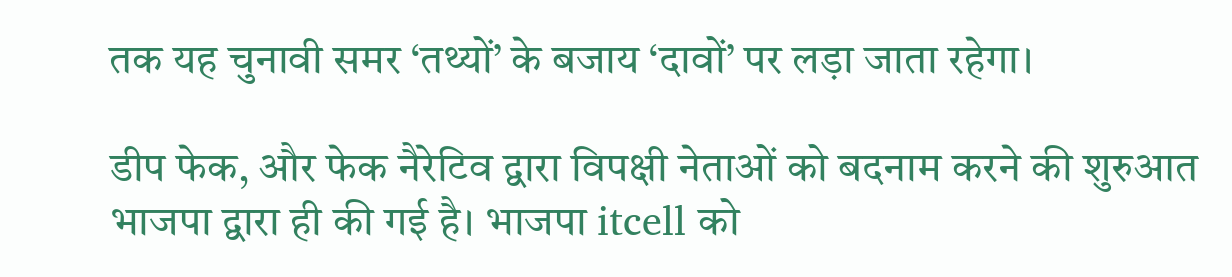तक यह चुनावी समर ‘तथ्यों’ के बजाय ‘दावों’ पर लड़ा जाता रहेगा।

डीप फेक, और फेक नैरेटिव द्वारा विपक्षी नेताओं को बदनाम करने की शुरुआत भाजपा द्वारा ही की गई है। भाजपा itcell को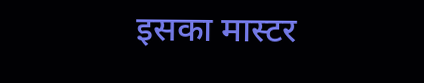इसका मास्टर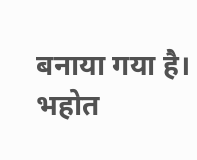बनाया गया है।
भहोत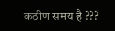कठीण समय है ???